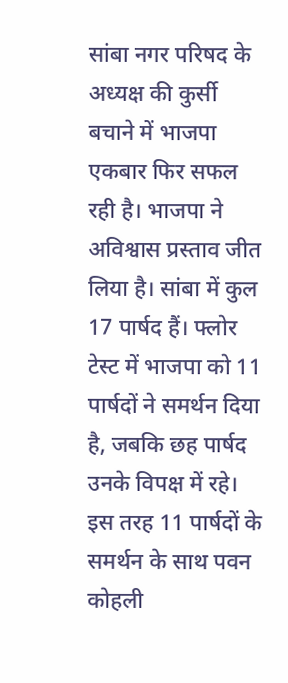सांबा नगर परिषद के अध्यक्ष की कुर्सी बचाने में भाजपा एकबार फिर सफल रही है। भाजपा ने अविश्वास प्रस्ताव जीत लिया है। सांबा में कुल 17 पार्षद हैं। फ्लोर टेस्ट में भाजपा को 11 पार्षदों ने समर्थन दिया है, जबकि छह पार्षद उनके विपक्ष में रहे। इस तरह 11 पार्षदों के समर्थन के साथ पवन कोहली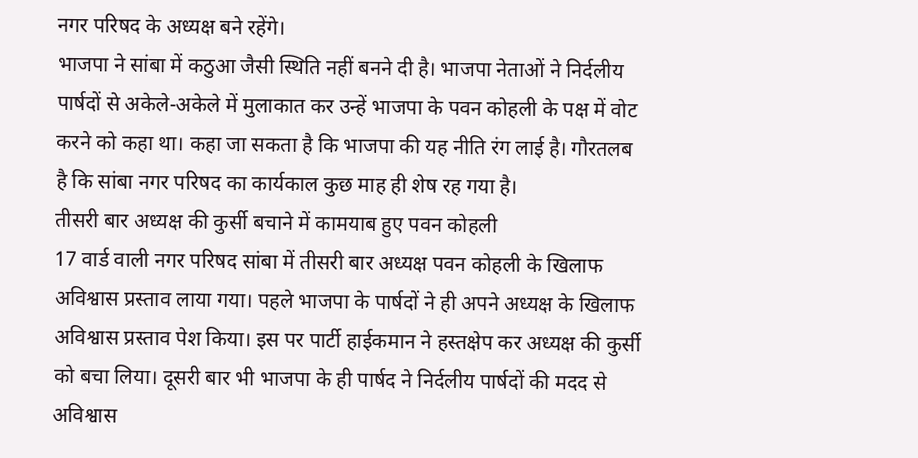नगर परिषद के अध्यक्ष बने रहेंगे।
भाजपा ने सांबा में कठुआ जैसी स्थिति नहीं बनने दी है। भाजपा नेताओं ने निर्दलीय पार्षदों से अकेले-अकेले में मुलाकात कर उन्हें भाजपा के पवन कोहली के पक्ष में वोट करने को कहा था। कहा जा सकता है कि भाजपा की यह नीति रंग लाई है। गौरतलब है कि सांबा नगर परिषद का कार्यकाल कुछ माह ही शेष रह गया है।
तीसरी बार अध्यक्ष की कुर्सी बचाने में कामयाब हुए पवन कोहली
17 वार्ड वाली नगर परिषद सांबा में तीसरी बार अध्यक्ष पवन कोहली के खिलाफ अविश्वास प्रस्ताव लाया गया। पहले भाजपा के पार्षदों ने ही अपने अध्यक्ष के खिलाफ अविश्वास प्रस्ताव पेश किया। इस पर पार्टी हाईकमान ने हस्तक्षेप कर अध्यक्ष की कुर्सी को बचा लिया। दूसरी बार भी भाजपा के ही पार्षद ने निर्दलीय पार्षदों की मदद से अविश्वास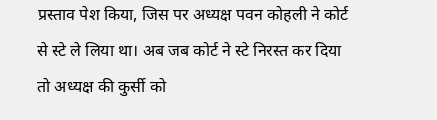प्रस्ताव पेश किया, जिस पर अध्यक्ष पवन कोहली ने कोर्ट से स्टे ले लिया था। अब जब कोर्ट ने स्टे निरस्त कर दिया तो अध्यक्ष की कुर्सी को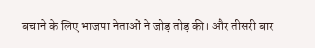बचाने के लिए भाजपा नेताओं ने जोड़ तोड़ की। और तीसरी बार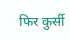फिर कुर्सी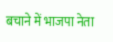बचाने में भाजपा नेता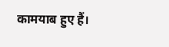कामयाब हुए हैं।